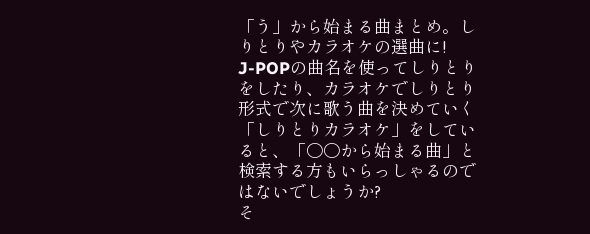「う」から始まる曲まとめ。しりとりやカラオケの選曲に!
J-POPの曲名を使ってしりとりをしたり、カラオケでしりとり形式で次に歌う曲を決めていく「しりとりカラオケ」をしていると、「〇〇から始まる曲」と検索する方もいらっしゃるのではないでしょうか?
そ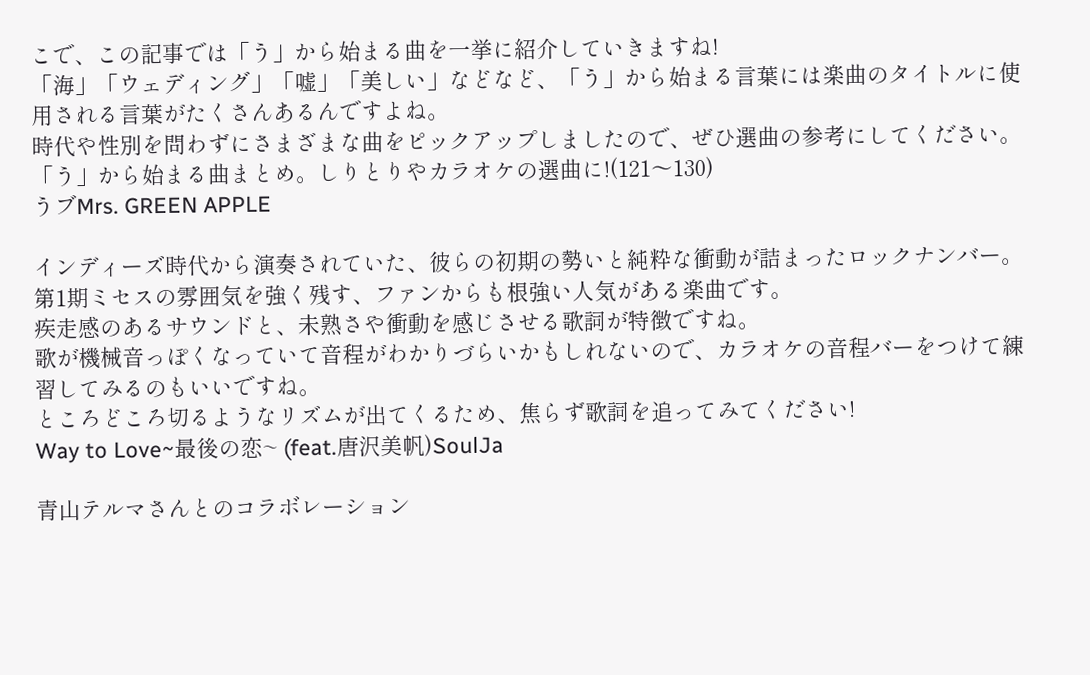こで、この記事では「う」から始まる曲を一挙に紹介していきますね!
「海」「ウェディング」「嘘」「美しい」などなど、「う」から始まる言葉には楽曲のタイトルに使用される言葉がたくさんあるんですよね。
時代や性別を問わずにさまざまな曲をピックアップしましたので、ぜひ選曲の参考にしてください。
「う」から始まる曲まとめ。しりとりやカラオケの選曲に!(121〜130)
うブMrs. GREEN APPLE

インディーズ時代から演奏されていた、彼らの初期の勢いと純粋な衝動が詰まったロックナンバー。
第1期ミセスの雰囲気を強く残す、ファンからも根強い人気がある楽曲です。
疾走感のあるサウンドと、未熟さや衝動を感じさせる歌詞が特徴ですね。
歌が機械音っぽくなっていて音程がわかりづらいかもしれないので、カラオケの音程バーをつけて練習してみるのもいいですね。
ところどころ切るようなリズムが出てくるため、焦らず歌詞を追ってみてください!
Way to Love~最後の恋~ (feat.唐沢美帆)SoulJa

青山テルマさんとのコラボレーション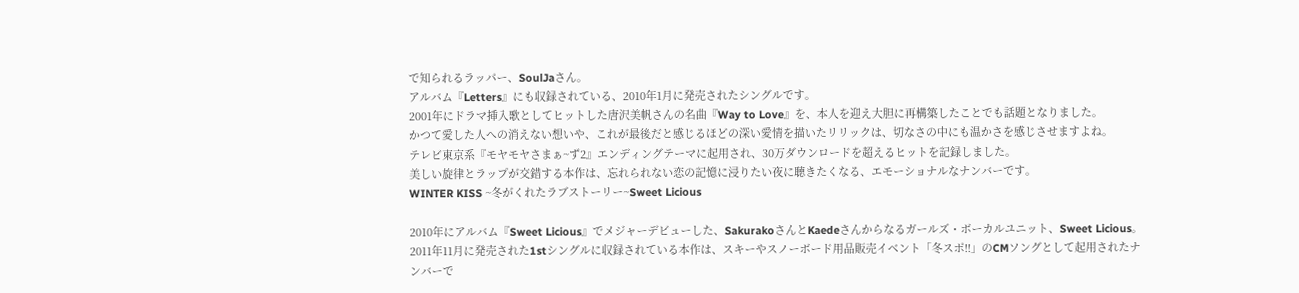で知られるラッパー、SoulJaさん。
アルバム『Letters』にも収録されている、2010年1月に発売されたシングルです。
2001年にドラマ挿入歌としてヒットした唐沢美帆さんの名曲『Way to Love』を、本人を迎え大胆に再構築したことでも話題となりました。
かつて愛した人への消えない想いや、これが最後だと感じるほどの深い愛情を描いたリリックは、切なさの中にも温かさを感じさせますよね。
テレビ東京系『モヤモヤさまぁ~ず2』エンディングテーマに起用され、30万ダウンロードを超えるヒットを記録しました。
美しい旋律とラップが交錯する本作は、忘れられない恋の記憶に浸りたい夜に聴きたくなる、エモーショナルなナンバーです。
WINTER KISS ~冬がくれたラブストーリー~Sweet Licious

2010年にアルバム『Sweet Licious』でメジャーデビューした、SakurakoさんとKaedeさんからなるガールズ・ボーカルユニット、Sweet Licious。
2011年11月に発売された1stシングルに収録されている本作は、スキーやスノーボード用品販売イベント「冬スポ!!」のCMソングとして起用されたナンバーで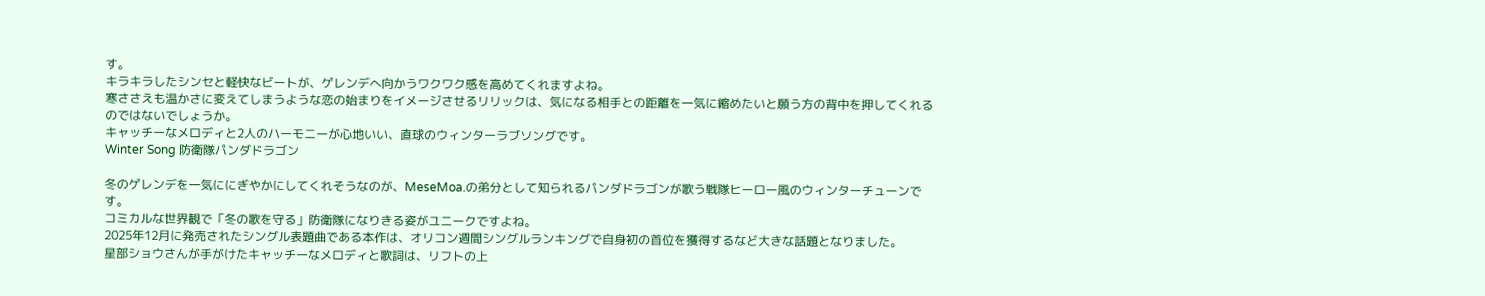す。
キラキラしたシンセと軽快なビートが、ゲレンデへ向かうワクワク感を高めてくれますよね。
寒ささえも温かさに変えてしまうような恋の始まりをイメージさせるリリックは、気になる相手との距離を一気に縮めたいと願う方の背中を押してくれるのではないでしょうか。
キャッチーなメロディと2人のハーモニーが心地いい、直球のウィンターラブソングです。
Winter Song 防衛隊パンダドラゴン

冬のゲレンデを一気ににぎやかにしてくれそうなのが、MeseMoa.の弟分として知られるパンダドラゴンが歌う戦隊ヒーロー風のウィンターチューンです。
コミカルな世界観で「冬の歌を守る」防衛隊になりきる姿がユニークですよね。
2025年12月に発売されたシングル表題曲である本作は、オリコン週間シングルランキングで自身初の首位を獲得するなど大きな話題となりました。
星部ショウさんが手がけたキャッチーなメロディと歌詞は、リフトの上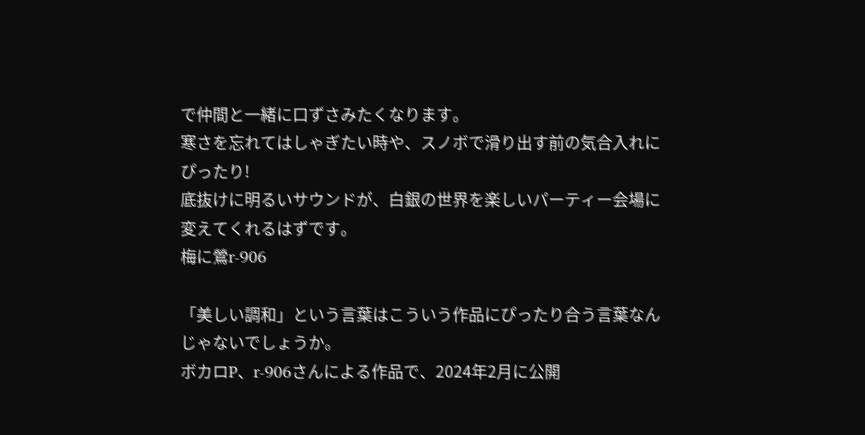で仲間と一緒に口ずさみたくなります。
寒さを忘れてはしゃぎたい時や、スノボで滑り出す前の気合入れにぴったり!
底抜けに明るいサウンドが、白銀の世界を楽しいパーティー会場に変えてくれるはずです。
梅に鶯r-906

「美しい調和」という言葉はこういう作品にぴったり合う言葉なんじゃないでしょうか。
ボカロP、r-906さんによる作品で、2024年2月に公開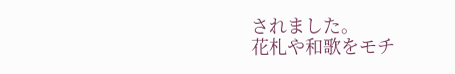されました。
花札や和歌をモチ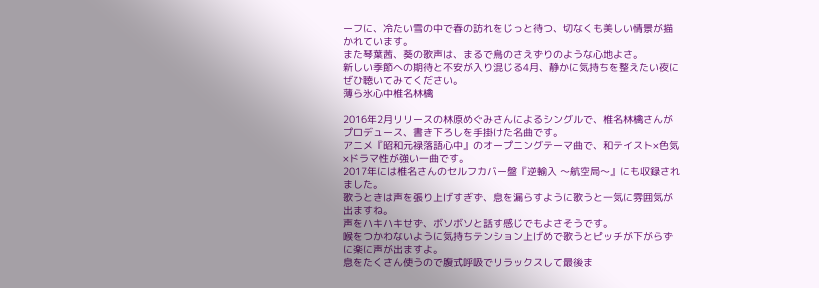ーフに、冷たい雪の中で春の訪れをじっと待つ、切なくも美しい情景が描かれています。
また琴葉茜、葵の歌声は、まるで鳥のさえずりのような心地よさ。
新しい季節への期待と不安が入り混じる4月、静かに気持ちを整えたい夜にぜひ聴いてみてください。
薄ら氷心中椎名林檎

2016年2月リリースの林原めぐみさんによるシングルで、椎名林檎さんがプロデュース、書き下ろしを手掛けた名曲です。
アニメ『昭和元禄落語心中』のオープニングテーマ曲で、和テイスト×色気×ドラマ性が強い一曲です。
2017年には椎名さんのセルフカバー盤『逆輸入 〜航空局〜』にも収録されました。
歌うときは声を張り上げすぎず、息を漏らすように歌うと一気に雰囲気が出ますね。
声をハキハキせず、ボソボソと話す感じでもよさそうです。
喉をつかわないように気持ちテンション上げめで歌うとピッチが下がらずに楽に声が出ますよ。
息をたくさん使うので腹式呼吸でリラックスして最後ま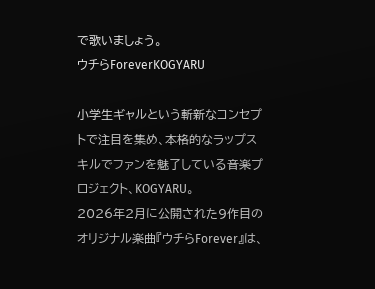で歌いましょう。
ウチらForeverKOGYARU

小学生ギャルという斬新なコンセプトで注目を集め、本格的なラップスキルでファンを魅了している音楽プロジェクト、KOGYARU。
2026年2月に公開された9作目のオリジナル楽曲『ウチらForever』は、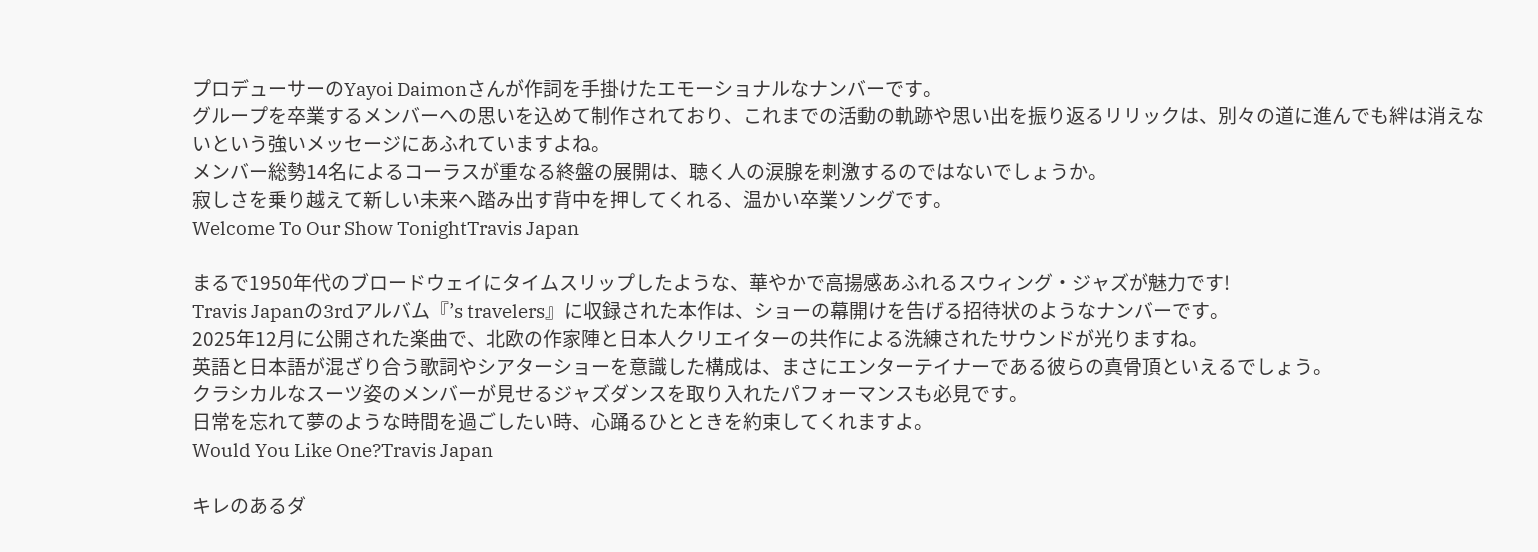プロデューサーのYayoi Daimonさんが作詞を手掛けたエモーショナルなナンバーです。
グループを卒業するメンバーへの思いを込めて制作されており、これまでの活動の軌跡や思い出を振り返るリリックは、別々の道に進んでも絆は消えないという強いメッセージにあふれていますよね。
メンバー総勢14名によるコーラスが重なる終盤の展開は、聴く人の涙腺を刺激するのではないでしょうか。
寂しさを乗り越えて新しい未来へ踏み出す背中を押してくれる、温かい卒業ソングです。
Welcome To Our Show TonightTravis Japan

まるで1950年代のブロードウェイにタイムスリップしたような、華やかで高揚感あふれるスウィング・ジャズが魅力です!
Travis Japanの3rdアルバム『’s travelers』に収録された本作は、ショーの幕開けを告げる招待状のようなナンバーです。
2025年12月に公開された楽曲で、北欧の作家陣と日本人クリエイターの共作による洗練されたサウンドが光りますね。
英語と日本語が混ざり合う歌詞やシアターショーを意識した構成は、まさにエンターテイナーである彼らの真骨頂といえるでしょう。
クラシカルなスーツ姿のメンバーが見せるジャズダンスを取り入れたパフォーマンスも必見です。
日常を忘れて夢のような時間を過ごしたい時、心踊るひとときを約束してくれますよ。
Would You Like One?Travis Japan

キレのあるダ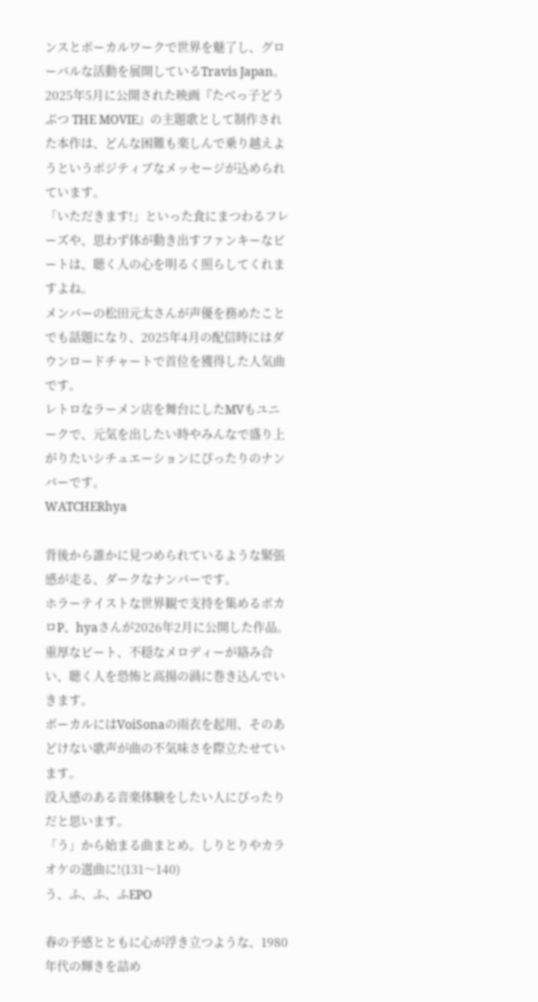ンスとボーカルワークで世界を魅了し、グローバルな活動を展開しているTravis Japan。
2025年5月に公開された映画『たべっ子どうぶつ THE MOVIE』の主題歌として制作された本作は、どんな困難も楽しんで乗り越えようというポジティブなメッセージが込められています。
「いただきます!」といった食にまつわるフレーズや、思わず体が動き出すファンキーなビートは、聴く人の心を明るく照らしてくれますよね。
メンバーの松田元太さんが声優を務めたことでも話題になり、2025年4月の配信時にはダウンロードチャートで首位を獲得した人気曲です。
レトロなラーメン店を舞台にしたMVもユニークで、元気を出したい時やみんなで盛り上がりたいシチュエーションにぴったりのナンバーです。
WATCHERhya

背後から誰かに見つめられているような緊張感が走る、ダークなナンバーです。
ホラーテイストな世界観で支持を集めるボカロP、hyaさんが2026年2月に公開した作品。
重厚なビート、不穏なメロディーが絡み合い、聴く人を恐怖と高揚の渦に巻き込んでいきます。
ボーカルにはVoiSonaの雨衣を起用、そのあどけない歌声が曲の不気味さを際立たせています。
没入感のある音楽体験をしたい人にぴったりだと思います。
「う」から始まる曲まとめ。しりとりやカラオケの選曲に!(131〜140)
う、ふ、ふ、ふEPO

春の予感とともに心が浮き立つような、1980年代の輝きを詰め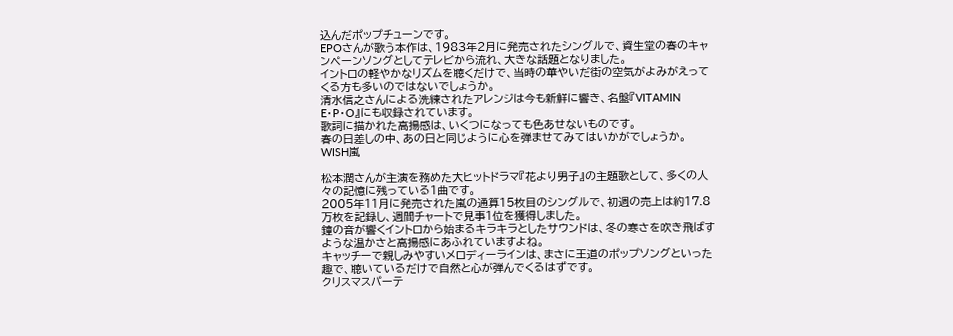込んだポップチューンです。
EPOさんが歌う本作は、1983年2月に発売されたシングルで、資生堂の春のキャンペーンソングとしてテレビから流れ、大きな話題となりました。
イントロの軽やかなリズムを聴くだけで、当時の華やいだ街の空気がよみがえってくる方も多いのではないでしょうか。
清水信之さんによる洗練されたアレンジは今も新鮮に響き、名盤『VITAMIN E・P・O』にも収録されています。
歌詞に描かれた高揚感は、いくつになっても色あせないものです。
春の日差しの中、あの日と同じように心を弾ませてみてはいかがでしょうか。
WISH嵐

松本潤さんが主演を務めた大ヒットドラマ『花より男子』の主題歌として、多くの人々の記憶に残っている1曲です。
2005年11月に発売された嵐の通算15枚目のシングルで、初週の売上は約17.8万枚を記録し、週間チャートで見事1位を獲得しました。
鐘の音が響くイントロから始まるキラキラとしたサウンドは、冬の寒さを吹き飛ばすような温かさと高揚感にあふれていますよね。
キャッチーで親しみやすいメロディーラインは、まさに王道のポップソングといった趣で、聴いているだけで自然と心が弾んでくるはずです。
クリスマスパーテ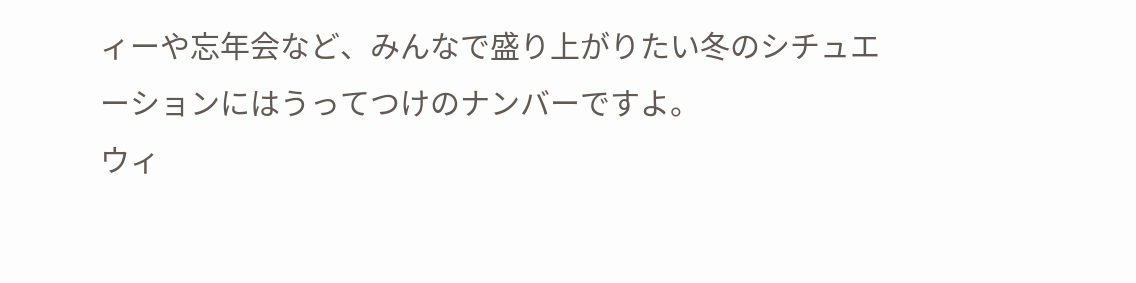ィーや忘年会など、みんなで盛り上がりたい冬のシチュエーションにはうってつけのナンバーですよ。
ウィ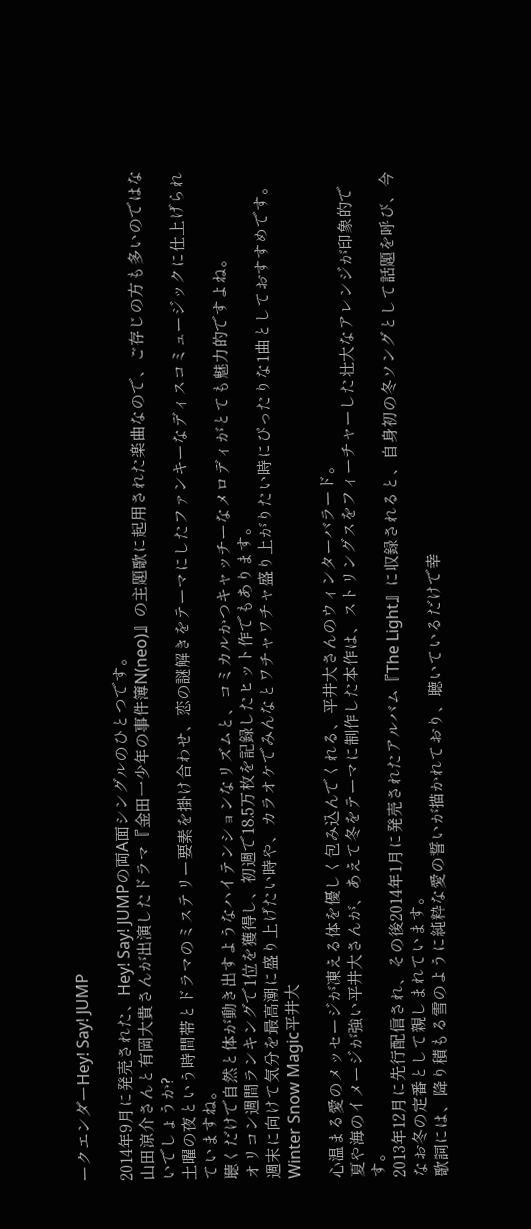ークエンダーHey! Say! JUMP

2014年9月に発売された、Hey! Say! JUMPの両A面シングルのひとつです。
山田涼介さんと有岡大貴さんが出演したドラマ『金田一少年の事件簿N(neo)』の主題歌に起用された楽曲なので、ご存じの方も多いのではないでしょうか?
土曜の夜という時間帯とドラマのミステリー要素を掛け合わせ、恋の謎解きをテーマにしたファンキーなディスコミュージックに仕上げられていますね。
聴くだけで自然と体が動き出すようなハイテンションなリズムと、コミカルかつキャッチーなメロディがとても魅力的ですよね。
オリコン週間ランキングで1位を獲得し、初週で18.5万枚を記録したヒット作でもあります。
週末に向けて気分を最高潮に盛り上げたい時や、カラオケでみんなとワチャワチャ盛り上がりたい時にぴったりな1曲としておすすめです。
Winter Snow Magic平井大

心温まる愛のメッセージが凍える体を優しく包み込んでくれる、平井大さんのウィンターバラード。
夏や海のイメージが強い平井大さんが、あえて冬をテーマに制作した本作は、ストリングスをフィーチャーした壮大なアレンジが印象的です。
2013年12月に先行配信され、その後2014年1月に発売されたアルバム『The Light』に収録されると、自身初の冬ソングとして話題を呼び、今なお冬の定番として親しまれています。
歌詞には、降り積もる雪のように純粋な愛の誓いが描かれており、聴いているだけで幸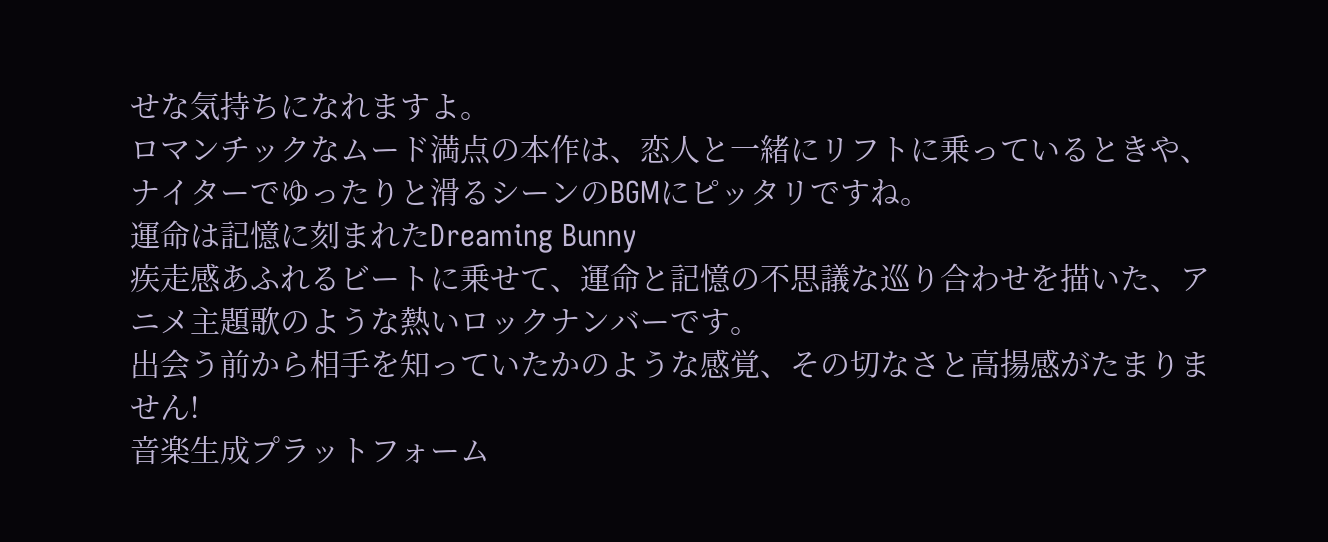せな気持ちになれますよ。
ロマンチックなムード満点の本作は、恋人と一緒にリフトに乗っているときや、ナイターでゆったりと滑るシーンのBGMにピッタリですね。
運命は記憶に刻まれたDreaming Bunny
疾走感あふれるビートに乗せて、運命と記憶の不思議な巡り合わせを描いた、アニメ主題歌のような熱いロックナンバーです。
出会う前から相手を知っていたかのような感覚、その切なさと高揚感がたまりません!
音楽生成プラットフォーム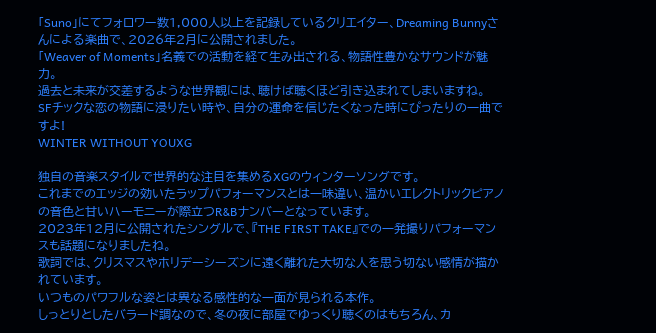「Suno」にてフォロワー数1,000人以上を記録しているクリエイター、Dreaming Bunnyさんによる楽曲で、2026年2月に公開されました。
「Weaver of Moments」名義での活動を経て生み出される、物語性豊かなサウンドが魅力。
過去と未来が交差するような世界観には、聴けば聴くほど引き込まれてしまいますね。
SFチックな恋の物語に浸りたい時や、自分の運命を信じたくなった時にぴったりの一曲ですよ!
WINTER WITHOUT YOUXG

独自の音楽スタイルで世界的な注目を集めるXGのウィンターソングです。
これまでのエッジの効いたラップパフォーマンスとは一味違い、温かいエレクトリックピアノの音色と甘いハーモニーが際立つR&Bナンバーとなっています。
2023年12月に公開されたシングルで、『THE FIRST TAKE』での一発撮りパフォーマンスも話題になりましたね。
歌詞では、クリスマスやホリデーシーズンに遠く離れた大切な人を思う切ない感情が描かれています。
いつものパワフルな姿とは異なる感性的な一面が見られる本作。
しっとりとしたバラード調なので、冬の夜に部屋でゆっくり聴くのはもちろん、カ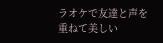ラオケで友達と声を重ねて美しい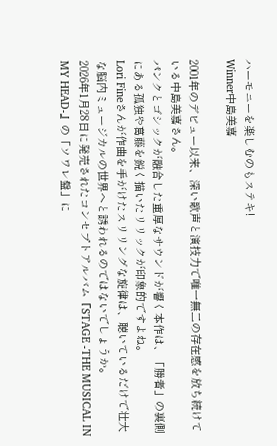ハーモニーを楽しむのもステキ!
Winner中島美嘉

2001年のデビュー以来、深い歌声と演技力で唯一無二の存在感を放ち続けている中島美嘉さん。
パンクとゴシックが融合した重厚なサウンドが響く本作は、「勝者」の裏側にある孤独や葛藤を鋭く描いたリリックが印象的ですよね。
Lori Fineさんが作曲を手がけたスリリングな旋律は、聴いているだけで壮大な脳内ミュージカルの世界へと誘われるのではないでしょうか。
2026年1月28日に発売されたコンセプトアルバム『STAGE -THE MUSICAL IN MY HEAD-』の「ソワレ盤」に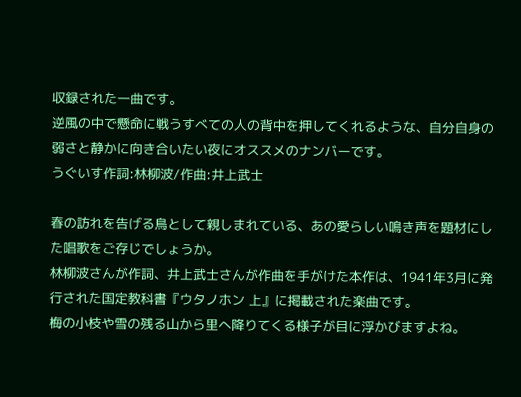収録された一曲です。
逆風の中で懸命に戦うすべての人の背中を押してくれるような、自分自身の弱さと静かに向き合いたい夜にオススメのナンバーです。
うぐいす作詞:林柳波/作曲:井上武士

春の訪れを告げる鳥として親しまれている、あの愛らしい鳴き声を題材にした唱歌をご存じでしょうか。
林柳波さんが作詞、井上武士さんが作曲を手がけた本作は、1941年3月に発行された国定教科書『ウタノホン 上』に掲載された楽曲です。
梅の小枝や雪の残る山から里へ降りてくる様子が目に浮かびますよね。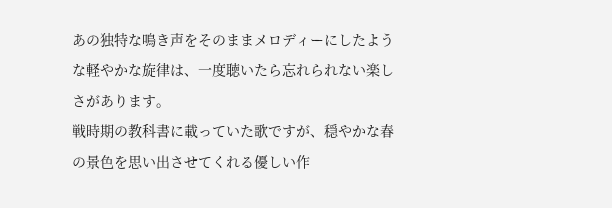あの独特な鳴き声をそのままメロディーにしたような軽やかな旋律は、一度聴いたら忘れられない楽しさがあります。
戦時期の教科書に載っていた歌ですが、穏やかな春の景色を思い出させてくれる優しい作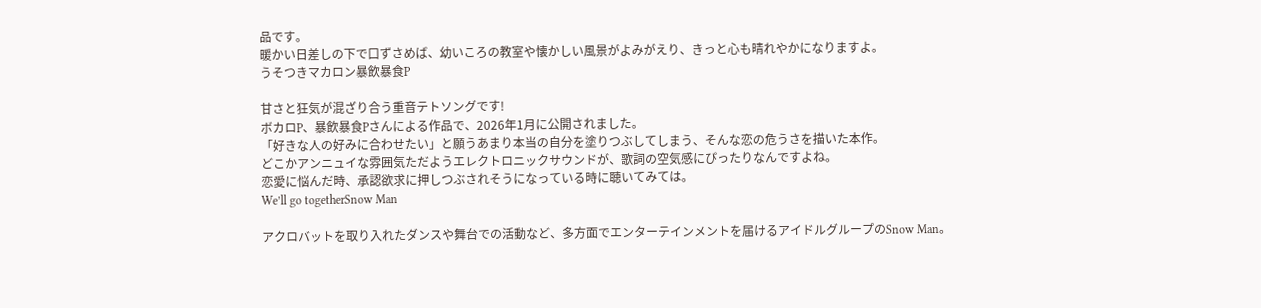品です。
暖かい日差しの下で口ずさめば、幼いころの教室や懐かしい風景がよみがえり、きっと心も晴れやかになりますよ。
うそつきマカロン暴飲暴食P

甘さと狂気が混ざり合う重音テトソングです!
ボカロP、暴飲暴食Pさんによる作品で、2026年1月に公開されました。
「好きな人の好みに合わせたい」と願うあまり本当の自分を塗りつぶしてしまう、そんな恋の危うさを描いた本作。
どこかアンニュイな雰囲気ただようエレクトロニックサウンドが、歌詞の空気感にぴったりなんですよね。
恋愛に悩んだ時、承認欲求に押しつぶされそうになっている時に聴いてみては。
We’ll go togetherSnow Man

アクロバットを取り入れたダンスや舞台での活動など、多方面でエンターテインメントを届けるアイドルグループのSnow Man。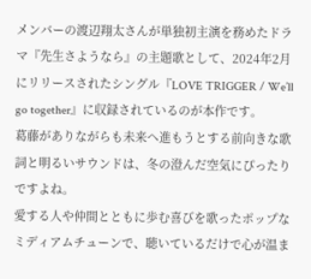メンバーの渡辺翔太さんが単独初主演を務めたドラマ『先生さようなら』の主題歌として、2024年2月にリリースされたシングル『LOVE TRIGGER / We’ll go together』に収録されているのが本作です。
葛藤がありながらも未来へ進もうとする前向きな歌詞と明るいサウンドは、冬の澄んだ空気にぴったりですよね。
愛する人や仲間とともに歩む喜びを歌ったポップなミディアムチューンで、聴いているだけで心が温ま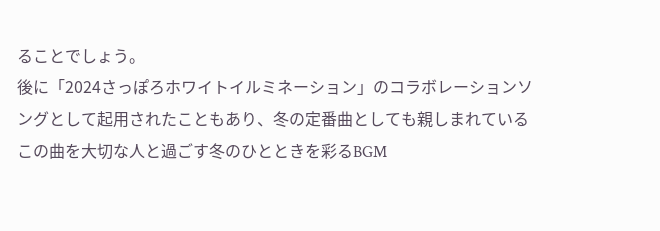ることでしょう。
後に「2024さっぽろホワイトイルミネーション」のコラボレーションソングとして起用されたこともあり、冬の定番曲としても親しまれているこの曲を大切な人と過ごす冬のひとときを彩るBGM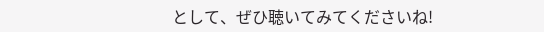として、ぜひ聴いてみてくださいね!